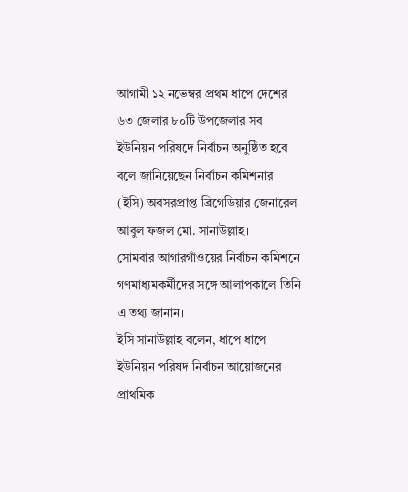আগামী ১২ নভেম্বর প্রথম ধাপে দেশের ৬৩ জেলার ৮০টি উপজেলার সব ইউনিয়ন পরিষদে নির্বাচন অনুষ্ঠিত হবে বলে জানিয়েছেন নির্বাচন কমিশনার (ইসি) অবসরপ্রাপ্ত ব্রিগেডিয়ার জেনারেল আবুল ফজল মো. সানাউল্লাহ।
সোমবার আগারগাঁওয়ের নির্বাচন কমিশনে গণমাধ্যমকর্মীদের সঙ্গে আলাপকালে তিনি এ তথ্য জানান।
ইসি সানাউল্লাহ বলেন, ধাপে ধাপে ইউনিয়ন পরিষদ নির্বাচন আয়োজনের প্রাথমিক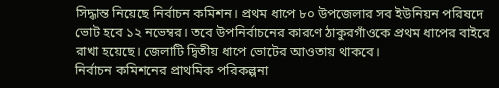সিদ্ধান্ত নিয়েছে নির্বাচন কমিশন। প্রথম ধাপে ৮০ উপজেলার সব ইউনিয়ন পরিষদে ভোট হবে ১২ নভেম্বর। তবে উপনির্বাচনের কারণে ঠাকুরগাঁওকে প্রথম ধাপের বাইরে রাখা হয়েছে। জেলাটি দ্বিতীয় ধাপে ভোটের আওতায় থাকবে।
নির্বাচন কমিশনের প্রাথমিক পরিকল্পনা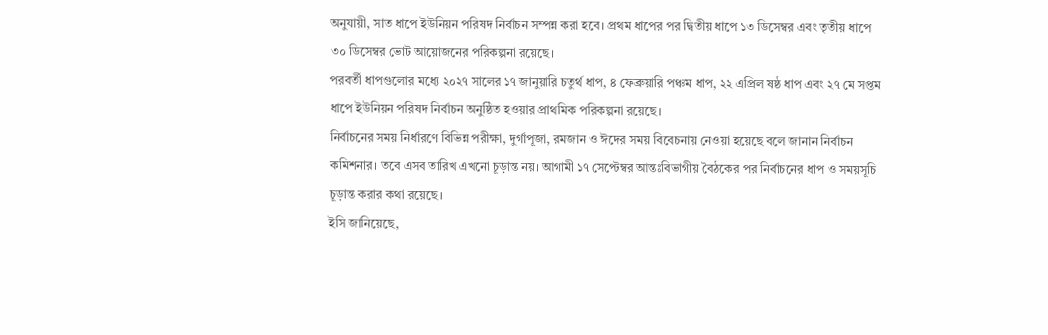অনুযায়ী, সাত ধাপে ইউনিয়ন পরিষদ নির্বাচন সম্পন্ন করা হবে। প্রথম ধাপের পর দ্বিতীয় ধাপে ১৩ ডিসেম্বর এবং তৃতীয় ধাপে ৩০ ডিসেম্বর ভোট আয়োজনের পরিকল্পনা রয়েছে।
পরবর্তী ধাপগুলোর মধ্যে ২০২৭ সালের ১৭ জানুয়ারি চতুর্থ ধাপ, ৪ ফেব্রুয়ারি পঞ্চম ধাপ, ২২ এপ্রিল ষষ্ঠ ধাপ এবং ২৭ মে সপ্তম ধাপে ইউনিয়ন পরিষদ নির্বাচন অনুষ্ঠিত হওয়ার প্রাথমিক পরিকল্পনা রয়েছে।
নির্বাচনের সময় নির্ধারণে বিভিন্ন পরীক্ষা, দুর্গাপূজা, রমজান ও ঈদের সময় বিবেচনায় নেওয়া হয়েছে বলে জানান নির্বাচন কমিশনার। তবে এসব তারিখ এখনো চূড়ান্ত নয়। আগামী ১৭ সেপ্টেম্বর আন্তঃবিভাগীয় বৈঠকের পর নির্বাচনের ধাপ ও সময়সূচি চূড়ান্ত করার কথা রয়েছে।
ইসি জানিয়েছে,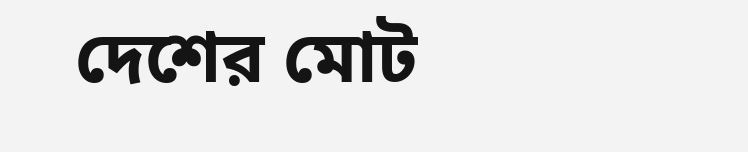দেশের মোট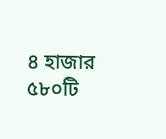৪ হাজার ৫৮০টি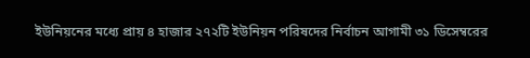ইউনিয়নের মধ্যে প্রায় ৪ হাজার ২৭২টি ইউনিয়ন পরিষদের নির্বাচন আগামী ৩১ ডিসেম্বরের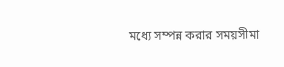মধ্যে সম্পন্ন করার সময়সীমা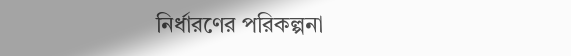নির্ধারণের পরিকল্পনা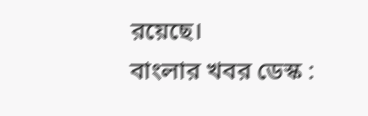রয়েছে।
বাংলার খবর ডেস্ক :